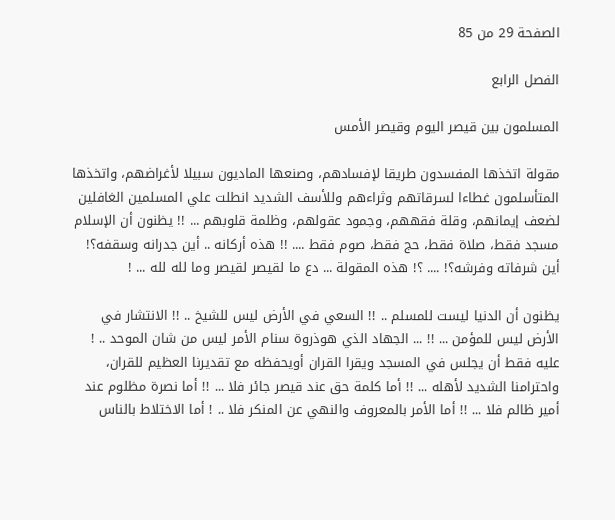الصفحة 29 من 85

الفصل الرابع

المسلمون بين قيصر اليوم وقيصر الأمس

مقولة اتخذها المفسدون طريقا لإفسادهم، وصنعها الماديون سبيلا لأغراضهم، واتخذها المتأسلمون غطاءا لسرقاتهم وثراءهم وللأسف الشديد انطلت علي المسلمين الغافلين لضعف إيمانهم، وقلة فقههم، وجمود عقولهم، وظلمة قلوبهم ... !! يظنون أن الإسلام مسجد فقط، صلاة فقط، حج فقط، صوم فقط .... !! هذه أركانه .. أين جدرانه وسقفه؟! أين شرفاته وفرشه؟! .... ؟! هذه المقولة ... دع ما لقيصر لقيصر وما لله لله ... !

يظنون أن الدنيا ليست للمسلم .. !! السعي في الأرض ليس للشيخ .. !! الانتشار في الأرض ليس للمؤمن ... !! ... الجهاد الذي هوذروة سنام الأمر ليس من شان الموحد .. ! عليه فقط أن يجلس في المسجد ويقرا القران أويحفظه مع تقديرنا العظيم للقران، واحترامنا الشديد لأهله ... !! أما كلمة حق عند قيصر جائر فلا ... !! أما نصرة مظلوم عند أمير ظالم فلا ... !! أما الأمر بالمعروف والنهي عن المنكر فلا .. ! أما الاختلاط بالناس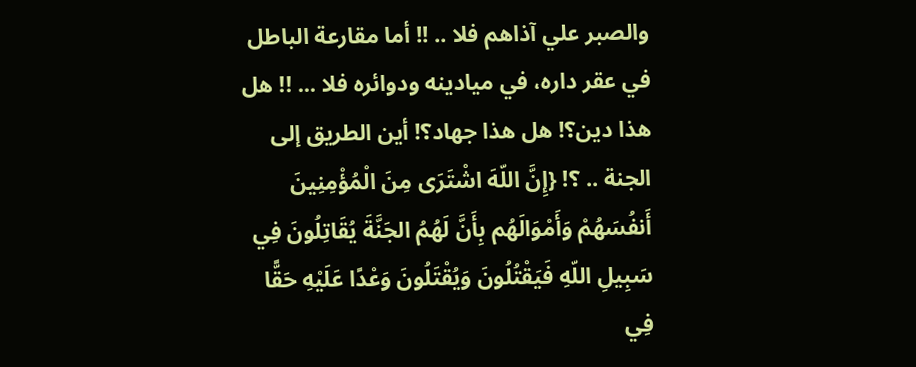والصبر علي آذاهم فلا .. !! أما مقارعة الباطل في عقر داره، في ميادينه ودوائره فلا ... !! هل هذا دين؟! هل هذا جهاد؟! أين الطريق إلى الجنة .. ؟! {إِنَّ اللّهَ اشْتَرَى مِنَ الْمُؤْمِنِينَ أَنفُسَهُمْ وَأَمْوَالَهُم بِأَنَّ لَهُمُ الجَنَّةَ يُقَاتِلُونَ فِي سَبِيلِ اللّهِ فَيَقْتُلُونَ وَيُقْتَلُونَ وَعْدًا عَلَيْهِ حَقًّا فِي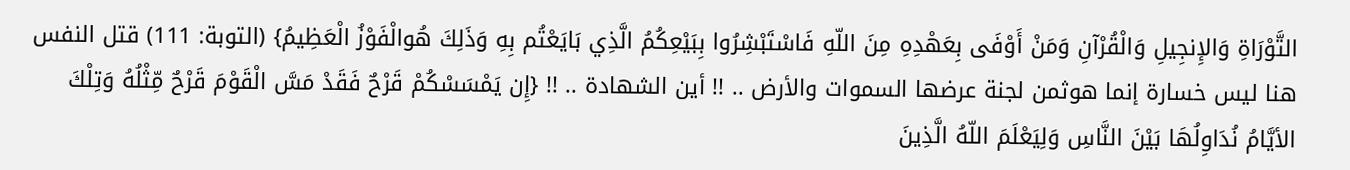التَّوْرَاةِ وَالإِنجِيلِ وَالْقُرْآنِ وَمَنْ أَوْفَى بِعَهْدِهِ مِنَ اللّهِ فَاسْتَبْشِرُوا بِبَيْعِكُمُ الَّذِي بَايَعْتُم بِهِ وَذَلِكَ هُوالْفَوْزُ الْعَظِيمُ} (التوبة: 111) قتل النفس هنا ليس خسارة إنما هوثمن لجنة عرضها السموات والأرض .. !! أين الشهادة .. !! {إِن يَمْسَسْكُمْ قَرْحٌ فَقَدْ مَسَّ الْقَوْمَ قَرْحٌ مِّثْلُهُ وَتِلْكَ الأيَّامُ نُدَاوِلُهَا بَيْنَ النَّاسِ وَلِيَعْلَمَ اللّهُ الَّذِينَ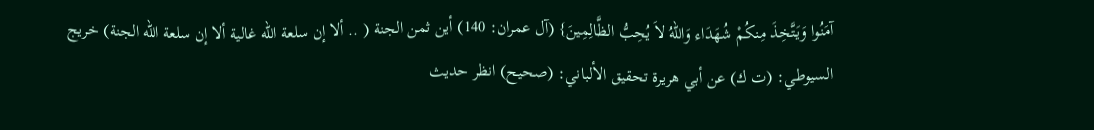آمَنُوا وَيَتَّخِذَ مِنكُمْ شُهَدَاء وَاللّهُ لاَ يُحِبُّ الظَّالِمِينَ} (آل عمران: 140) أين ثمن الجنة ( .. ألا إن سلعة الله غالية ألا إن سلعة الله الجنة) خريج السيوطي: (ت ك) عن أبي هريرة تحقيق الألباني: (صحيح) انظر حديث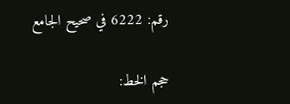رقم: 6222 في صحيح الجامع

حجم الخط: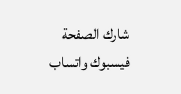شارك الصفحة
فيسبوك واتساب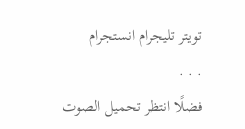تويتر تليجرام انستجرام
. . .
فضلًا انتظر تحميل الصوت